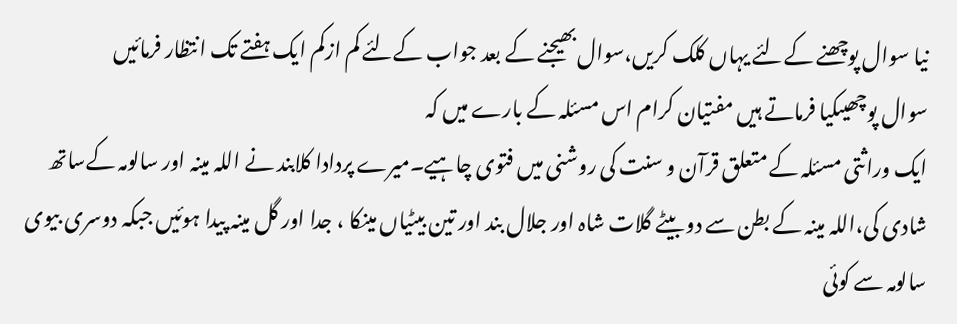نیا سوال پوچھنے کےلئے یہاں کلک کریں،سوال بھیجنے کے بعد جواب کےلئے کم ازکم ایک ہفتے تک انتظار فرمائیں
سوال پوچھیںکیا فرماتے ہیں مفتیان کرام اس مسئلہ کے بارے میں کہ
ایک وراثتی مسئلہ کے متعلق قرآن و سنت کی روشنی میں فتوی چاہیے۔میرے پردادا کلابند نے اللہ مینہ اور سالومہ کےساتھ شادی کی،اللہ مینہ کے بطن سے دو بیٹے گلات شاہ اور جلال بند اور تین بیٹیاں مینکا ، جدا اور گل مینہ پیدا ہوئیں جبکہ دوسری بیوی سالومہ سے کوئی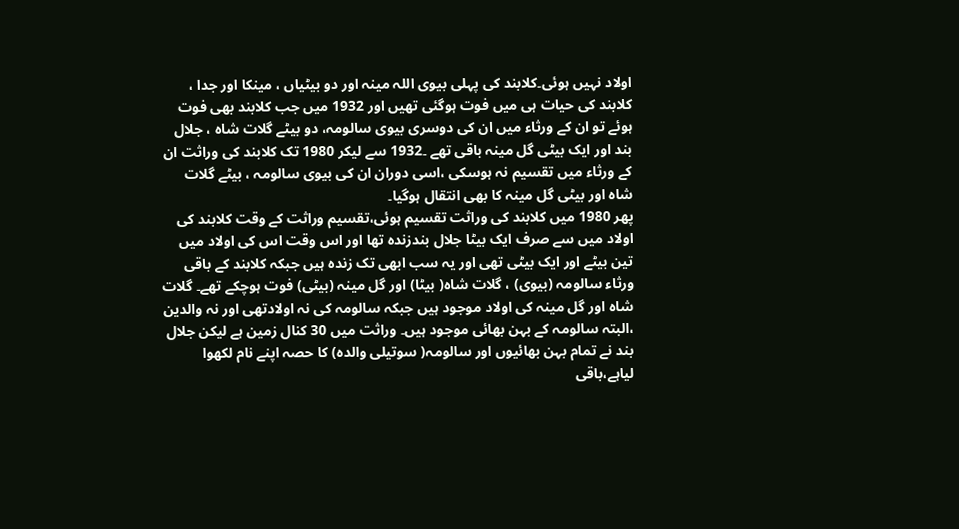اولاد نہیں ہوئی۔کلابند کی پہلی بیوی اللہ مینہ اور دو بیٹیاں ، مینکا اور جدا ، کلابند کی حیات ہی میں فوت ہوگئی تھیں اور 1932 میں جب کلابند بھی فوت ہوئے تو ان کے ورثاء میں ان کی دوسری بیوی سالومہ، دو بیٹے گلات شاہ ، جلال بند اور ایک بیٹی گل مینہ باقی تھے ۔1932 سے لیکر 1980 تک کلابند کی وراثت ان کے ورثاء میں تقسیم نہ ہوسکی ،اسی دوران ان کی بیوی سالومہ ، بیٹے گلات شاہ اور بیٹی گل مینہ کا بھی انتقال ہوگیا۔
پھر 1980 میں کلابند کی وراثت تقسیم ہوئی،تقسیم وراثت کے وقت کلابند کی اولاد میں سے صرف ایک بیٹا جلال بندزندہ تھا اور اس وقت اس کی اولاد میں تین بیٹے اور ایک بیٹی تھی اور یہ سب ابھی تک زندہ ہیں جبکہ کلابند کے باقی ورثاء سالومہ (بیوی) ، گلات شاہ( بیٹا) اور گل مینہ (بیٹی) فوت ہوچکے تھے۔ گلات شاہ اور گل مینہ کی اولاد موجود ہیں جبکہ سالومہ کی نہ اولادتھی اور نہ والدین ،البتہ سالومہ کے بہن بھائی موجود ہیں۔ وراثت میں 30 کنال زمین ہے لیکن جلال بند نے تمام بہن بھائیوں اور سالومہ( سوتیلی والدہ) کا حصہ اپنے نام لکھوا لیاہے،باقی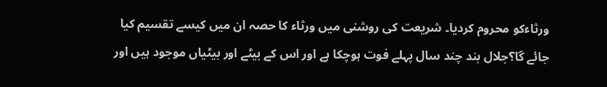ورثاءکو محروم کردیا۔ شریعت کی روشنی میں ورثاء کا حصہ ان میں کیسے تقسیم کیا جائے گا؟جلال بند چند سال پہلے فوت ہوچکا ہے اور اس کے بیٹے اور بیٹیاں موجود ہیں اور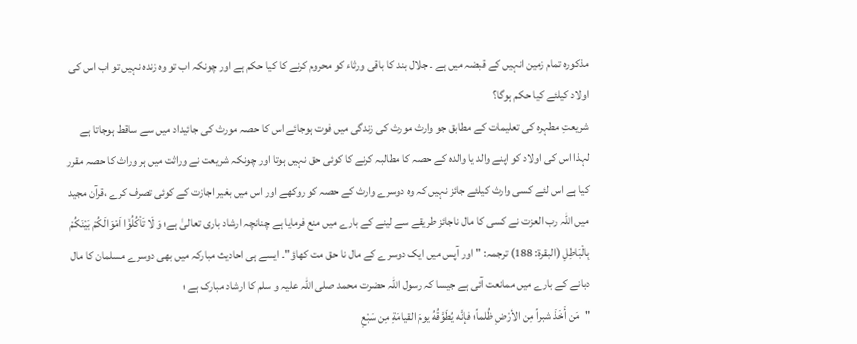مذکورہ تمام زمین انہیں کے قبضہ میں ہے ۔ جلال بند کا باقی ورثاء کو محروم کرنے کا کیا حکم ہے اور چونکہ اب تو وہ زندہ نہیں تو اب اس کی اولاد کیلئے کیا حکم ہوگا؟
شریعتِ مطہرہ کی تعلیمات کے مطابق جو وارث مورث کی زندگی میں فوت ہوجائے اس کا حصہ مورث کی جائیداد میں سے ساقط ہوجاتا ہے لہذا اس کی اولاد کو اپنے والد یا والدہ کے حصہ کا مطالبہ کرنے کا کوئی حق نہیں ہوتا اور چونکہ شریعت نے وراثت میں ہر وراث کا حصہ مقرر کیا ہے اس لئے کسی وارث کیلئے جائز نہیں کہ وہ دوسرے وارث کے حصہ کو روکھے اور اس میں بغیر اجازت کے کوئی تصرف کرے ،قرآن مجید میں اللہ رب العزت نے کسی کا مال ناجائز طریقے سے لینے کے بارے میں منع فرمایا ہے چنانچہ ارشاد باری تعالیٰ ہے؛ وَ لَا تَاْكُلُوْۤا اَمْوَالَكُمْ بَیْنَكُمْ بِالْبَاطِلِ (البقرة: 188) ترجمہ: "اور آپس میں ایک دوسرے کے مال نا حق مت کھاؤ"۔ ایسے ہی احادیث مبارکہ میں بھی دوسرے مسلمان کا مال دبانے کے بارے میں ممانعت آئی ہے جیسا کہ رسول اللہ حضرت محمد صلی اللہ علیہ و سلم کا ارشاد مبارک ہے ؛
"مَن أَخَذَ شبراً مِن الأرْضِ ظُلماً؛ فإنَّه يُطَوَّقُهُ يومَ القيامَةِ مِن سَبْعِ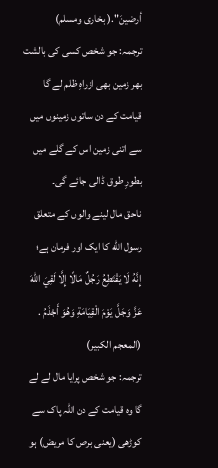أرضينَ".( بخاری ومسلم)
ترجمہ: جو شخص کسی کی بالشت بھر زمین بھی ازراہِ ظلم لے گا قیامت کے دن ساتوں زمینوں میں سے اتنی زمین اس کے گلے میں بطورِ طوق ڈالی جائے گی۔
ناحق مال لينے والوں كے متعلق رسول الله کا ایک اور فرمان ہے؛
إِنَّهُ لَا يَقْتَطِعُ رَجُلٌ مَالًا إِلَّا لَقِيَ اللهَ عَزَّ وَجَلَّ يَوْمَ الْقِيَامَةِ وَهُوَ أَجْذَمُ . (المعجم الكبير)
ترجمہ: جو شخص پرایا مال لے لے گا وہ قیامت کے دن اللہ پاک سے کوڑھی (یعنی برص کا مریض) ہو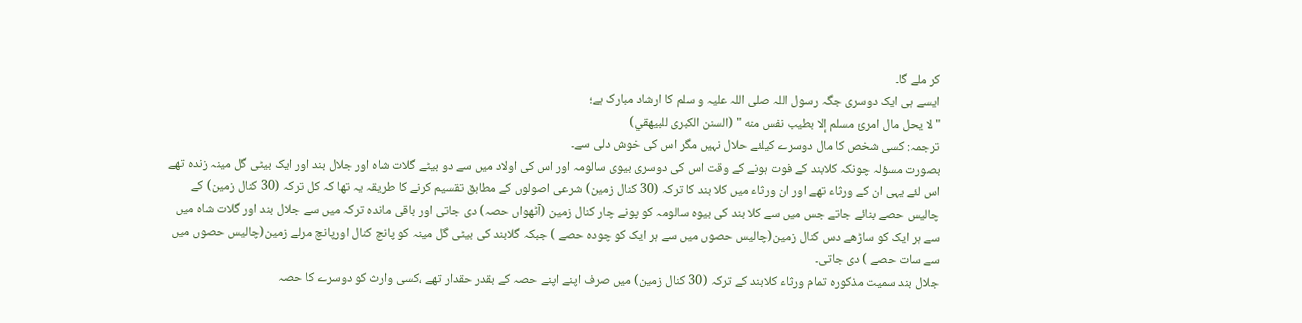کر ملے گا۔
ایسے ہی ایک دوسری جگہ رسول اللہ صلی اللہ علیہ و سلم کا ارشاد مبارک ہے؛
" لا يحل مال امرئ مسلم إلا بطيب نفس منه " (السنن الكبرى للبيهقي)
ترجمہ: کسی شخص کا مال دوسرے كيلئے حلال نہیں مگر اس کی خوش دلی سے۔
بصورت مسؤلہ چونکہ کلابند کے فوت ہونے کے وقت اس کی دوسری بیوی سالومہ اور اس کی اولاد میں سے دو بیٹے گلات شاہ اور جلال بند اور ایک بیٹی گل مینہ زندہ تھے اس لئے یہی ان کے ورثاء تھے اور ان ورثاء میں کلا بند کا ترکہ (30 کنال زمین) شرعی اصولوں کے مطابق تقسیم کرنے کا طریقہ یہ تھا کہ کل ترکہ (30 کنال زمین) کے چالیس حصے بنائے جاتے جس میں سے کلا بند کی بیوہ سالومہ کو پونے چار کنال زمین (آٹھواں حصہ) دی جاتی اور باقی ماندہ ترکہ میں سے جلال بند اور گلات شاہ میں سے ہر ایک کو ساڑھے دس کنال زمین(چالیس حصوں میں سے ہر ایک کو چودہ حصے ) جبکہ گلابند کی بیٹی گل مینہ کو پانچ کنال اورپانچ مرلے زمین(چالیس حصوں میں سے سات حصے ) دی جاتی۔
جلال بند سمیت مذکورہ تمام ورثاء کلابند کے ترکہ (30 کنال زمین) میں صرف اپنے اپنے حصہ کے بقدر حقدار تھے ،کسی وارث کو دوسرے کا حصہ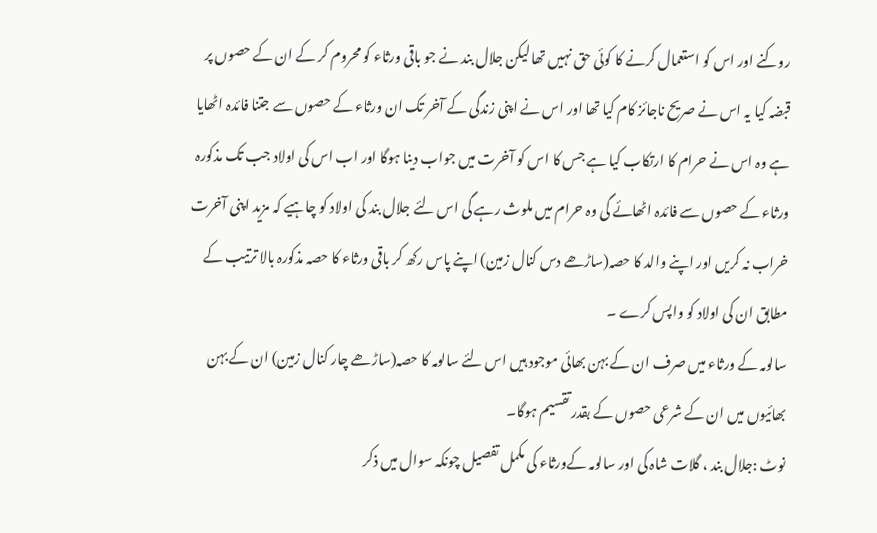روکنے اور اس کو استعمال کرنے کا کوئی حق نہیں تھا لیکن جلال بند نے جو باقی ورثاء کو محروم کر کے ان کے حصوں پر قبضہ کیا یہ اس نے صریح ناجائز کام کیا تھا اور اس نے اپنی زندگی کے آخر تک ان ورثاء کے حصوں سے جتنا فائدہ اٹھایا ہے وہ اس نے حرام کا ارتکاب کیا ہے جس کا اس کو آخرت میں جواب دینا ہوگا اور اب اس کی اولاد جب تک مذکورہ ورثاء کے حصوں سے فائدہ اٹھائے گی وہ حرام میں ملوث رہے گی اس لئے جلال بند کی اولاد کو چاہیے کہ مزید اپنی آخرت خراب نہ کریں اور اپنے والد کا حصہ(ساڑھے دس کنال زمین) اپنے پاس رکھ کر باقی ورثاء کا حصہ مذکورہ بالا ترتیب کے مطابق ان کی اولاد کو واپس کرے ۔
سالومہ کے ورثاء میں صرف ان کے بہن بھائی موجود ہیں اس لئے سالومہ کا حصہ(ساڑھے چار کنال زمین) ان کے بہن بھائیوں میں ان کے شرعی حصوں کے بقدر تقسیم ہوگا۔
نوٹ :جلال بند ، گلات شاہ کی اور سالومہ کےورثاء کی مکمل تفصیل چونکہ سوال میں ذکر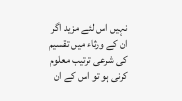نہیں اس لئے مزید اگر ان کے ورثاء میں تقسیم کی شرعی ترتیب معلوم کرنی ہو تو اس کے ان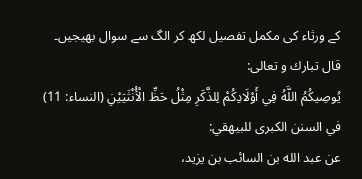کے ورثاء کی مکمل تفصیل لکھ کر الگ سے سوال بھیجیں۔
قال تبارك و تعالى:
يُوصِيكُمُ اللَّهُ فِي أَوْلَادِكُمْ لِلذَّكَرِ مِثْلُ حَظِّ الْأُنْثَيَيْنِ (النساء: 11)
في السنن الكبرى للبيهقي:
عن عبد الله بن السائب بن يزيد،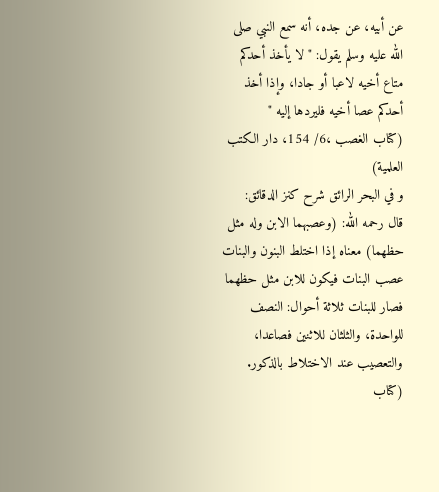عن أبيه، عن جده، أنه سمع النبي صلى الله عليه وسلم يقول: " لا يأخذ أحدكم متاع أخيه لاعبا أو جادا، وإذا أخذ أحدكم عصا أخيه فليردها إليه "
(كتاب الغصب ،6/ 154، دار الكتب العلمية)
و في البحر الرائق شرح كنز الدقائق:
قال رحمه الله: (وعصبهما الابن وله مثل حظهما) معناه إذا اختلط البنون والبنات عصب البنات فيكون للابن مثل حظهما فصار للبنات ثلاثة أحوال: النصف للواحدة، والثلثان للاثنين فصاعدا، والتعصيب عند الاختلاط بالذكور.
(كتاب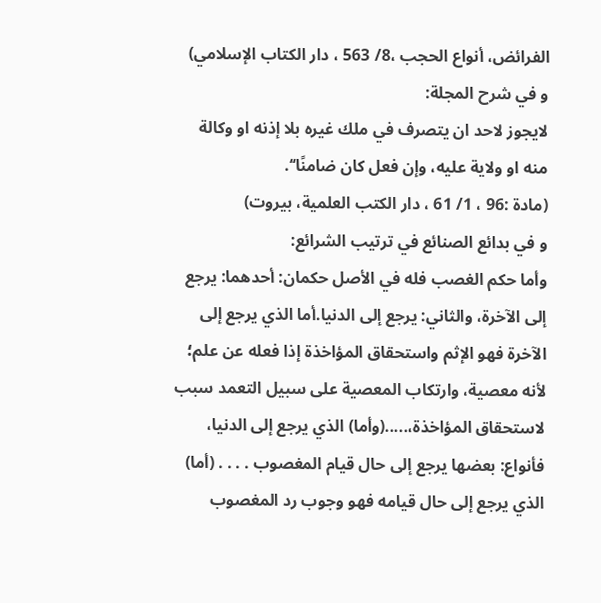الفرائض، أنواع الحجب ،8/ 563 ، دار الكتاب الإسلامي)
و في شرح المجلة:
لايجوز لاحد ان يتصرف في ملك غيره بلا إذنه او وکالة منه او ولاية عليه، وإن فعل کان ضامنًا‘‘.
(مادة :96 ، 1/ 61 ، دار الکتب العلمیة، بیروت)
و في بدائع الصنائع في ترتيب الشرائع:
وأما حكم الغصب فله في الأصل حكمان: أحدهما: يرجع إلى الآخرة، والثاني: يرجع إلى الدنيا.أما الذي يرجع إلى الآخرة فهو الإثم واستحقاق المؤاخذة إذا فعله عن علم؛ لأنه معصية، وارتكاب المعصية على سبيل التعمد سبب لاستحقاق المؤاخذة،.....(وأما) الذي يرجع إلى الدنيا، فأنواع: بعضها يرجع إلى حال قيام المغصوب . . . . (أما) الذي يرجع إلى حال قيامه فهو وجوب رد المغصوب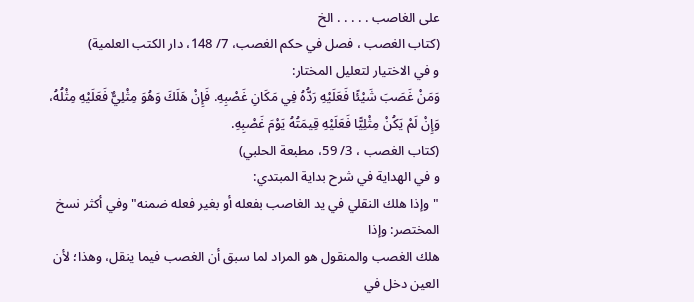على الغاصب . . . . . الخ
(كتاب الغصب ، فصل في حكم الغصب، 7/ 148، دار الكتب العلمية)
و في الاختيار لتعليل المختار:
وَمَنْ غَصَبَ شَيْئًا فَعَلَيْهِ رَدُّهُ فِي مَكَانِ غَصْبِهِ. فَإِنْ هَلَكَ وَهُوَ مِثْلِيٌّ فَعَلَيْهِ مِثْلُهُ، وَإِنْ لَمْ يَكُنْ مِثْلِيًّا فَعَلَيْهِ قِيمَتُهُ يَوْمَ غَصْبِهِ.
(كتاب الغصب ، 3/ 59، مطبعة الحلبي)
و في الهداية في شرح بداية المبتدي:
"وإذا هلك النقلي في يد الغاصب بفعله أو بغير فعله ضمنه" وفي أكثر نسخ المختصر: وإذا
هلك الغصب والمنقول هو المراد لما سبق أن الغصب فيما ينقل، وهذا؛ لأن العين دخل في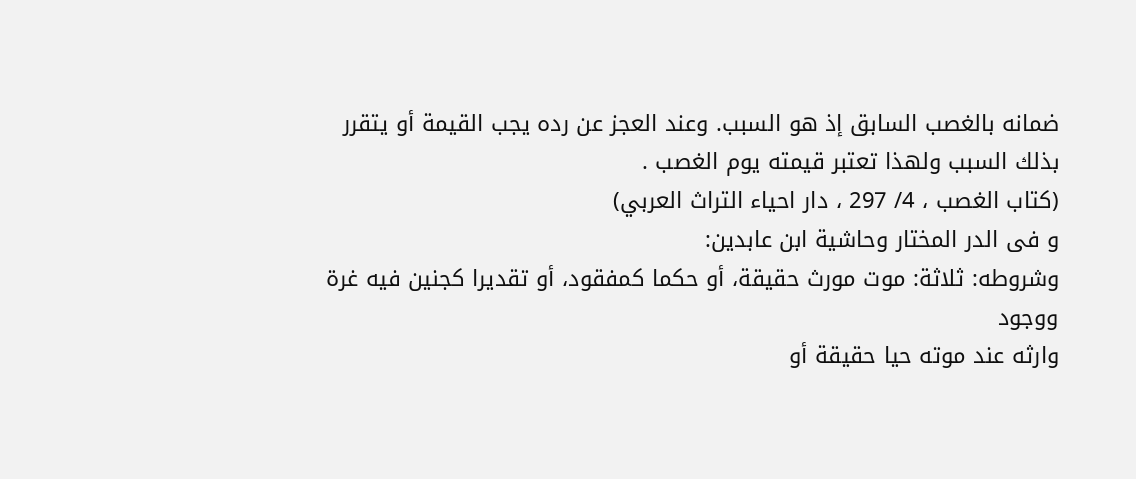ضمانه بالغصب السابق إذ هو السبب. وعند العجز عن رده يجب القيمة أو يتقرر بذلك السبب ولهذا تعتبر قيمته يوم الغصب .
(كتاب الغصب ، 4/ 297 ، دار احياء التراث العربي)
و فی الدر المختار وحاشية ابن عابدين:
وشروطه: ثلاثة: موت مورث حقيقة، أو حكما كمفقود، أو تقديرا كجنين فيه غرة ووجود
وارثه عند موته حيا حقيقة أو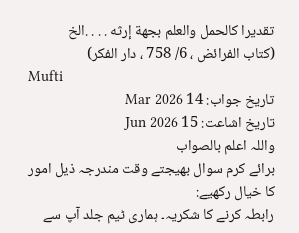تقديرا كالحمل والعلم بجهة إرثه . . . .الخ
(كتاب الفرائض ، 6/ 758 ، دار الفكر)
Mufti
تاریخ جواب: 14 Mar 2026
تاریخ اشاعت: 15 Jun 2026
واللہ اعلم بالصواب
برائے کرم سوال بھیجتے وقت مندرجہ ذیل امور کا خیال رکھیے:
رابطہ کرنے کا شکریہ۔ ہماری ٹیم جلد آپ سے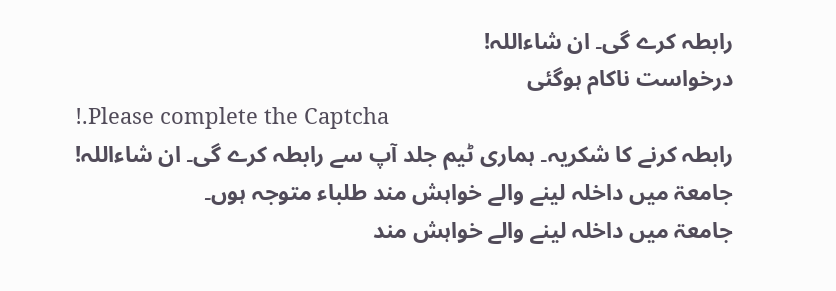رابطہ کرے گی۔ ان شاءاللہ!
درخواست ناکام ہوگئی
!.Please complete the Captcha
رابطہ کرنے کا شکریہ۔ ہماری ٹیم جلد آپ سے رابطہ کرے گی۔ ان شاءاللہ!
جامعۃ میں داخلہ لینے والے خواہش مند طلباء متوجہ ہوں۔
جامعۃ میں داخلہ لینے والے خواہش مند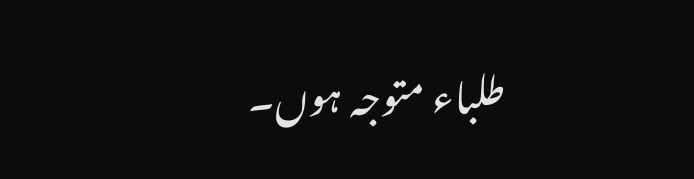طلباء متوجہ ہوں۔